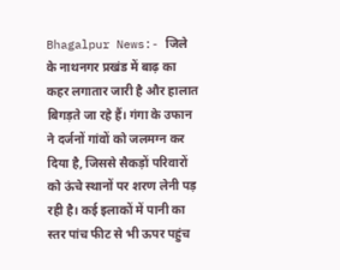Bhagalpur News:- जिले के नाथनगर प्रखंड में बाढ़ का कहर लगातार जारी है और हालात बिगड़ते जा रहे हैं। गंगा के उफान ने दर्जनों गांवों को जलमग्न कर दिया है, जिससे सैकड़ों परिवारों को ऊंचे स्थानों पर शरण लेनी पड़ रही है। कई इलाकों में पानी का स्तर पांच फीट से भी ऊपर पहुंच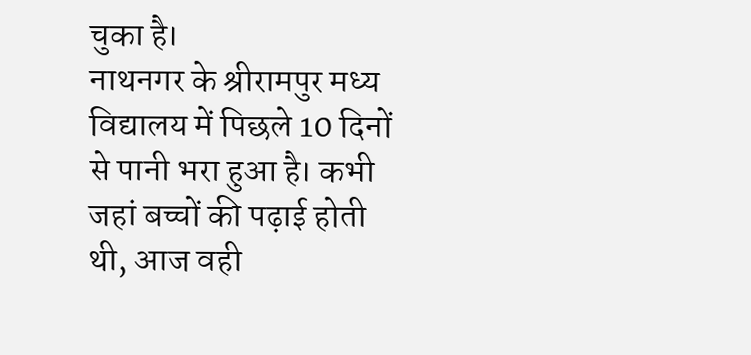चुका है।
नाथनगर के श्रीरामपुर मध्य विद्यालय में पिछले 10 दिनों से पानी भरा हुआ है। कभी जहां बच्चों की पढ़ाई होती थी, आज वही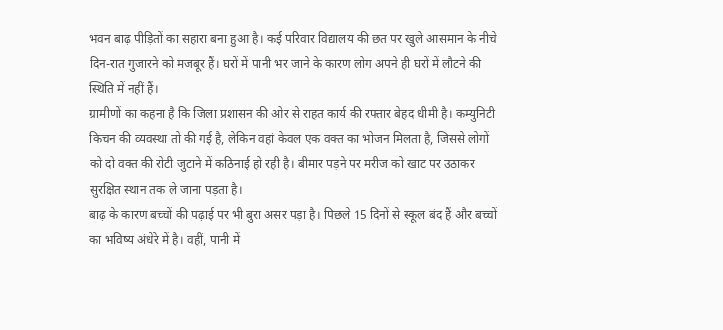भवन बाढ़ पीड़ितों का सहारा बना हुआ है। कई परिवार विद्यालय की छत पर खुले आसमान के नीचे दिन-रात गुजारने को मजबूर हैं। घरों में पानी भर जाने के कारण लोग अपने ही घरों में लौटने की स्थिति में नहीं हैं।
ग्रामीणों का कहना है कि जिला प्रशासन की ओर से राहत कार्य की रफ्तार बेहद धीमी है। कम्युनिटी किचन की व्यवस्था तो की गई है, लेकिन वहां केवल एक वक्त का भोजन मिलता है, जिससे लोगों को दो वक्त की रोटी जुटाने में कठिनाई हो रही है। बीमार पड़ने पर मरीज को खाट पर उठाकर सुरक्षित स्थान तक ले जाना पड़ता है।
बाढ़ के कारण बच्चों की पढ़ाई पर भी बुरा असर पड़ा है। पिछले 15 दिनों से स्कूल बंद हैं और बच्चों का भविष्य अंधेरे में है। वहीं, पानी में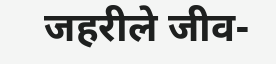जहरीले जीव-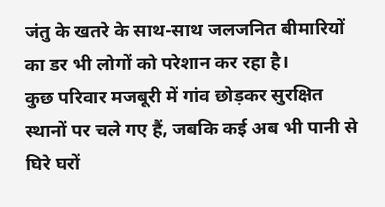जंतु के खतरे के साथ-साथ जलजनित बीमारियों का डर भी लोगों को परेशान कर रहा है।
कुछ परिवार मजबूरी में गांव छोड़कर सुरक्षित स्थानों पर चले गए हैं, जबकि कई अब भी पानी से घिरे घरों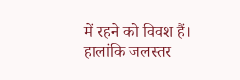में रहने को विवश हैं। हालांकि जलस्तर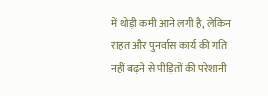में थोड़ी कमी आने लगी है, लेकिन राहत और पुनर्वास कार्य की गति नहीं बढ़ने से पीड़ितों की परेशानी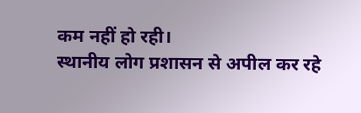कम नहीं हो रही।
स्थानीय लोग प्रशासन से अपील कर रहे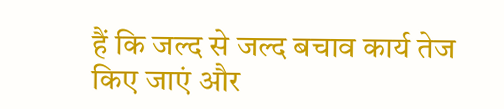हैं कि जल्द से जल्द बचाव कार्य तेज किए जाएं और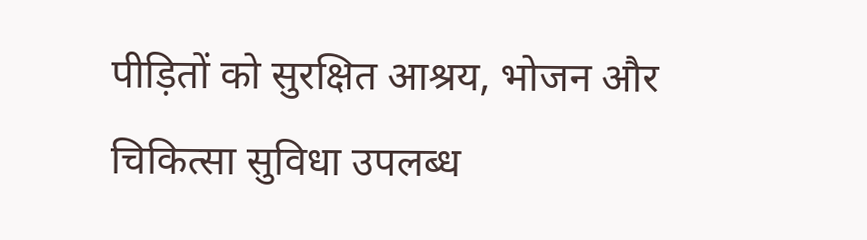पीड़ितों को सुरक्षित आश्रय, भोजन और चिकित्सा सुविधा उपलब्ध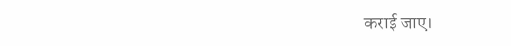कराई जाए।